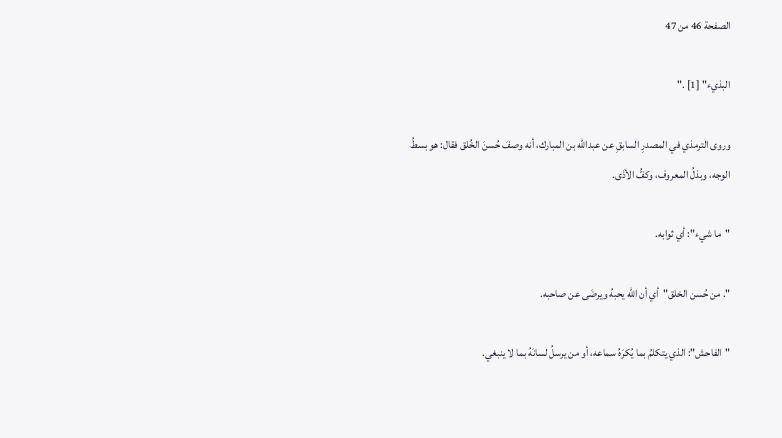الصفحة 46 من 47

البذيء" [1] ."

وروى الترمذي في المصدرِ السابقِ عن عبدالله بن المبارك، أنه وصفَ حُسنَ الخُلق فقال: هو بسطُ الوجه، وبذلُ المعروف، وكفُّ الأذَى.

"ما شيء": أي ثوابه.

". من حُسن الخلق"أي أن الله يحبهُ ويرضَى عن صاحبه.

"الفاحش": الذي يتكلمُ بما يُكرَهُ سماعه، أو من يرسلُ لسانَهُ بما لا ينبغي.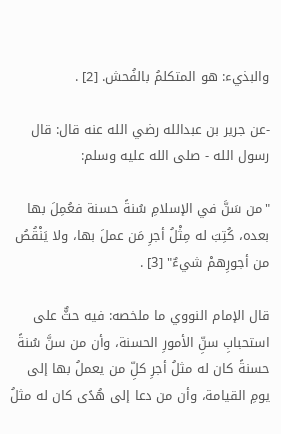والبذيء: هو المتكلمُ بالفُحش. [2] .

-عن جرير بن عبدالله رضي الله عنه قال: قال رسول الله - صلى الله عليه وسلم:

"من سَنَّ في الإسلامِ سُنةً حسنة فعُمِلَ بها بعده، كُتِبَ له مِثْلُ أجرِ مَن عملَ بها، ولا يَنْقُصُ من أجورِهمْ شيءٌ" [3] .

قال الإمام النووي ما ملخصه: فيه حثٌّ على استحبابِ سنِّ الأمورِ الحسنة، وأن من سنَّ سُنةً حسنةً كان له مثلُ أجرِ كلِّ من يعملُ بها إلى يومِ القيامة، وأن من دعا إلى هُدًى كان له مثلُ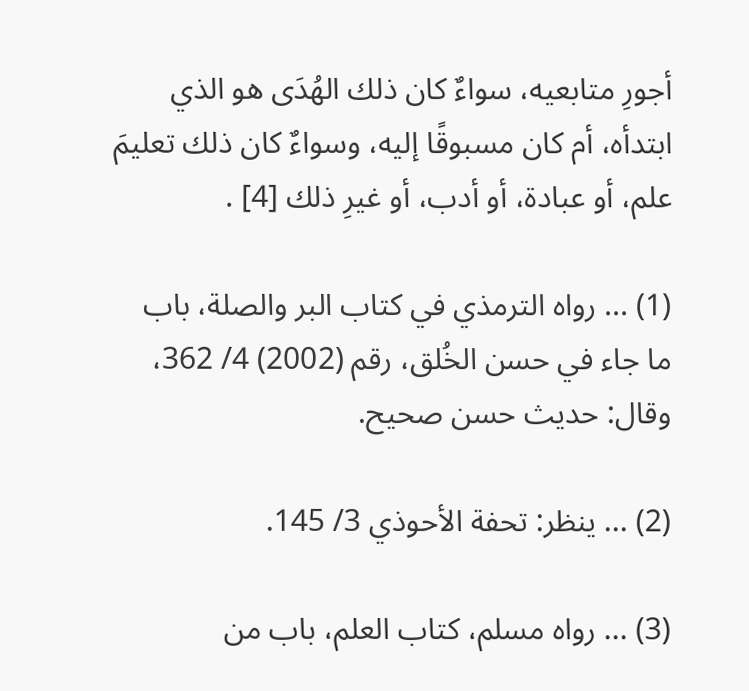أجورِ متابعيه، سواءٌ كان ذلك الهُدَى هو الذي ابتدأه، أم كان مسبوقًا إليه، وسواءٌ كان ذلك تعليمَ علم، أو عبادة، أو أدب، أو غيرِ ذلك [4] .

(1) ... رواه الترمذي في كتاب البر والصلة، باب ما جاء في حسن الخُلق، رقم (2002) 4/ 362، وقال: حديث حسن صحيح.

(2) ... ينظر: تحفة الأحوذي 3/ 145.

(3) ... رواه مسلم، كتاب العلم، باب من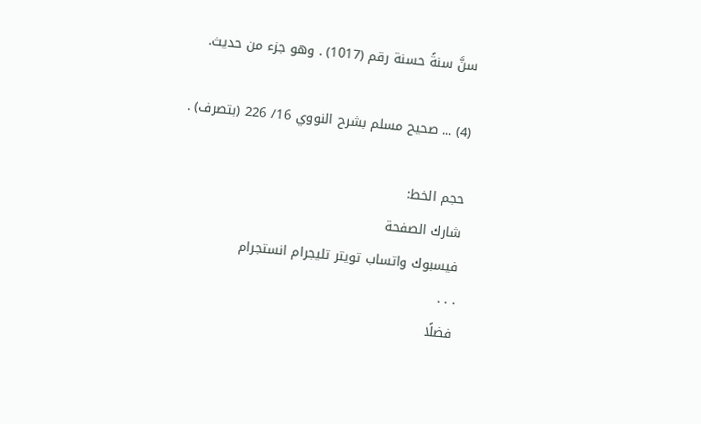سنَّ سنةً حسنة رقم (1017) . وهو جزء من حديث.

(4) ... صحيح مسلم بشرح النووي 16/ 226 (بتصرف) .

حجم الخط:
شارك الصفحة
فيسبوك واتساب تويتر تليجرام انستجرام
. . .
فضلًا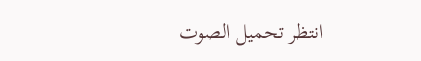انتظر تحميل الصوت